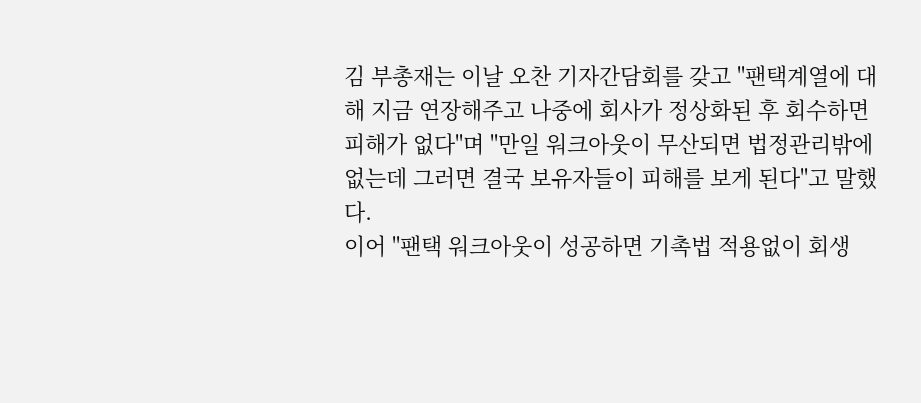김 부총재는 이날 오찬 기자간담회를 갖고 "팬택계열에 대해 지금 연장해주고 나중에 회사가 정상화된 후 회수하면 피해가 없다"며 "만일 워크아웃이 무산되면 법정관리밖에 없는데 그러면 결국 보유자들이 피해를 보게 된다"고 말했다.
이어 "팬택 워크아웃이 성공하면 기촉법 적용없이 회생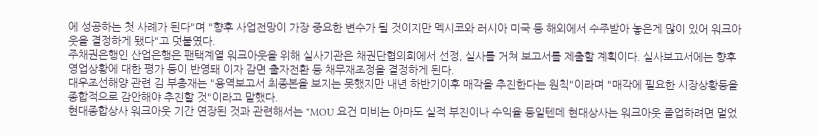에 성공하는 첫 사례가 된다"며 "향후 사업전망이 가장 중요한 변수가 될 것이지만 멕시코와 러시아 미국 등 해외에서 수주받아 놓은게 많이 있어 워크아웃을 결정하게 됐다"고 덧붙였다.
주채권은행인 산업은행은 팬택계열 워크아웃을 위해 실사기관은 채권단협의회에서 선정, 실사를 거쳐 보고서를 제출할 계획이다. 실사보고서에는 향후 영업상황에 대한 평가 등이 반영돼 이자 감면 출자전환 등 채무재조정을 결정하게 된다.
대우조선해양 관련 김 부총재는 "용역보고서 최종본을 보지는 못했지만 내년 하반기이후 매각을 추진한다는 원칙"이라며 "매각에 필요한 시장상황등을 종합적으로 감안해야 추진할 것"이라고 말했다.
현대종합상사 워크아웃 기간 연장된 것과 관련해서는 "MOU 요건 미비는 아마도 실적 부진이나 수익율 등일텐데 현대상사는 워크아웃 졸업하려면 멀었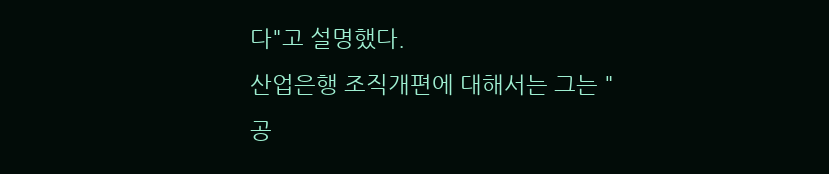다"고 설명했다.
산업은행 조직개편에 대해서는 그는 "공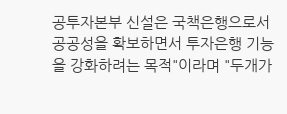공투자본부 신설은 국책은행으로서 공공성을 확보하면서 투자은행 기능을 강화하려는 목적"이라며 "두개가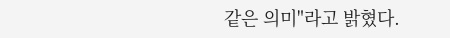같은 의미"라고 밝혔다.